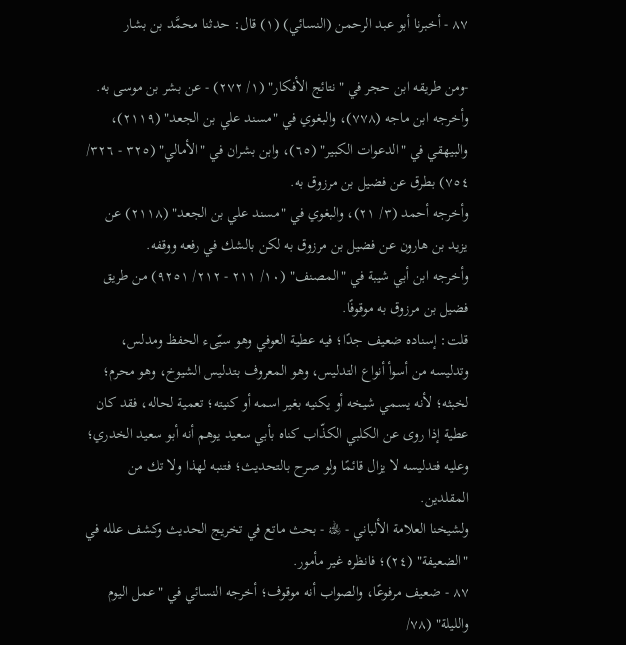٨٧ - أخبرنا أبو عبد الرحمن (النسائي) (١) قال: حدثنا محمَّد بن بشار

-ومن طريقه ابن حجر في "نتائج الأفكار" (١/ ٢٧٢) - عن بشر بن موسى به.
وأخرجه ابن ماجه (٧٧٨)، والبغوي في "مسند علي بن الجعد" (٢١١٩)، والبيهقي في "الدعوات الكبير" (٦٥)، وابن بشران في "الأمالي" (٣٢٥ - ٣٢٦/ ٧٥٤) بطرق عن فضيل بن مرزوق به.
وأخرجه أحمد (٣/ ٢١)، والبغوي في "مسند علي بن الجعد" (٢١١٨) عن يزيد بن هارون عن فضيل بن مرزوق به لكن بالشك في رفعه ووقفه.
وأخرجه ابن أبي شيبة في "المصنف" (١٠/ ٢١١ - ٢١٢/ ٩٢٥١) من طريق فضيل بن مرزوق به موقوفًا.
قلت: إسناده ضعيف جدًا؛ فيه عطية العوفي وهو سيّىء الحفظ ومدلس، وتدليسه من أسوأ أنواع التدليس، وهو المعروف بتدليس الشيوخ، وهو محرم؛ لخبثه؛ لأنه يسمي شيخه أو يكنيه بغير اسمه أو كنيته؛ تعمية لحاله، فقد كان عطية إذا روى عن الكلبي الكذّاب كناه بأبي سعيد يوهم أنه أبو سعيد الخدري؛ وعليه فتدليسه لا يزال قائمًا ولو صرح بالتحديث؛ فتنبه لهذا ولا تك من المقلدين.
ولشيخنا العلامة الألباني - ﵀ - بحث ماتع في تخريج الحديث وكشف علله في "الضعيفة" (٢٤)؛ فانظره غير مأمور.
٨٧ - ضعيف مرفوعًا، والصواب أنه موقوف؛ أخرجه النسائي في "عمل اليوم والليلة" (٧٨/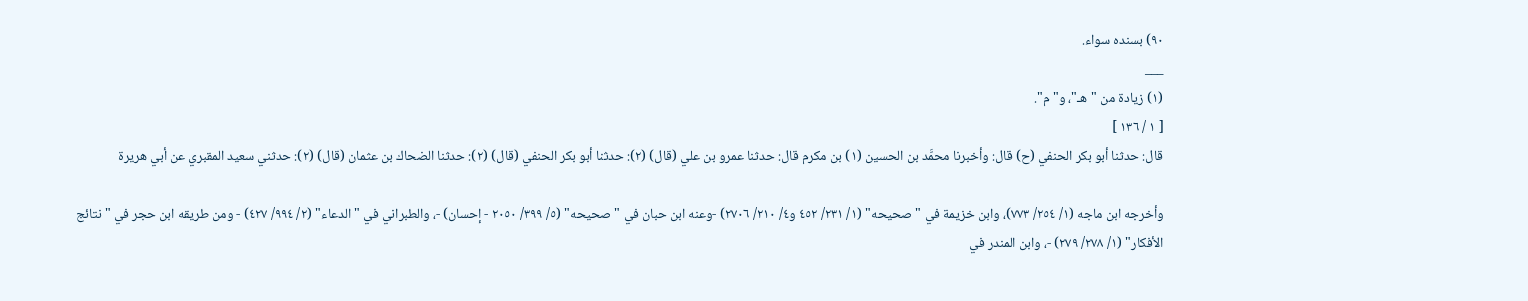٩٠) بسنده سواء.
___
(١) زيادة من "هـ"، و"م".
[ ١ / ١٣٦ ]
قال: حدثنا أبو بكر الحنفي (ح) قال: وأخبرنا محمَّد بن الحسين (١) بن مكرم قال: حدثنا عمرو بن علي (قال) (٢): حدثنا أبو بكر الحنفي (قال) (٢): حدثنا الضحاك بن عثمان (قال) (٢): حدثني سعيد المقبري عن أبي هريرة

وأخرجه ابن ماجه (١/ ٢٥٤/ ٧٧٣)، وابن خزيمة في "صحيحه" (١/ ٢٣١/ ٤٥٢ و٤/ ٢١٠/ ٢٧٠٦) -وعنه ابن حبان في "صحيحه" (٥/ ٣٩٩/ ٢٠٥٠ - إحسان) -، والطبراني في "الدعاء" (٢/ ٩٩٤/ ٤٢٧) - ومن طريقه ابن حجر في "نتائج الأفكار" (١/ ٢٧٨/ ٢٧٩) -، وابن المندر في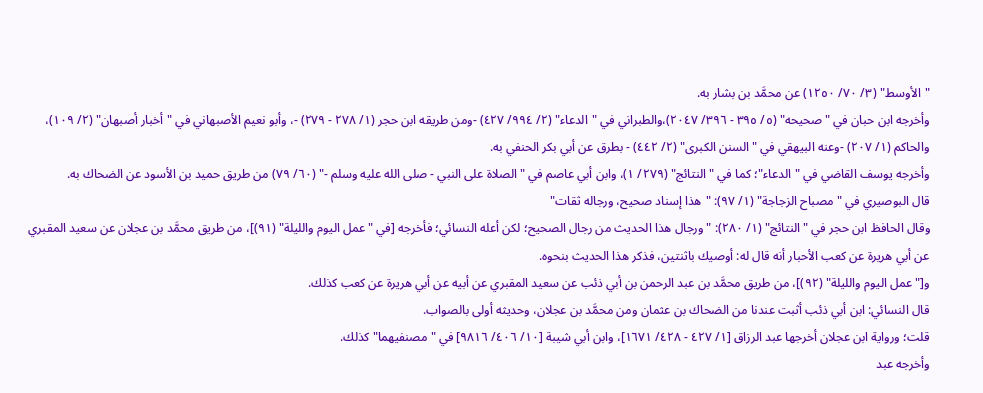"الأوسط" (٣/ ٧٠/ ١٢٥٠) عن محمَّد بن بشار به.
وأخرجه ابن حبان في "صحيحه" (٥/ ٣٩٥ - ٣٩٦/ ٢٠٤٧)،والطبراني في "الدعاء" (٢/ ٩٩٤/ ٤٢٧) -ومن طريقه ابن حجر (١/ ٢٧٨ - ٢٧٩) -، وأبو نعيم الأصبهاني في "أخبار أصبهان" (٢/ ١٠٩)، والحاكم (١/ ٢٠٧) -وعنه البيهقي في "السنن الكبرى" (٢/ ٤٤٢) - بطرق عن أبي بكر الحنفي به.
وأخرجه يوسف القاضي في "الدعاء"؛ كما في "النتائج" (٢٧٩/ ١)، وابن أبي عاصم في "الصلاة على النبي - صلى الله عليه وسلم -" (٦٠/ ٧٩) من طريق حميد بن الأسود عن الضحاك به.
قال البوصيري في "مصباح الزجاجة" (١/ ٩٧): "هذا إسناد صحيح، ورجاله ثقات"
وقال الحافظ ابن حجر في "النتائج" (١/ ٢٨٠): "ورجال هذا الحديث من رجال الصحيح؛ لكن أعله النسائي؛ فأخرجه [في "عمل اليوم والليلة" (٩١)]، من طريق محمَّد بن عجلان عن سعيد المقبري عن أبي هريرة عن كعب الأحبار أنه قال له: أوصيك باثنتين، فذكر هذا الحديث بنحوه.
و["عمل اليوم والليلة" (٩٢)]، من طريق محمَّد بن عبد الرحمن بن أبي ذئب عن سعيد المقبري عن أبيه عن أبي هريرة عن كعب كذلك.
قال النسائي: ابن أبي ذئب أثبت عندنا من الضحاك بن عثمان ومن محمَّد بن عجلان، وحديثه أولى بالصواب.
قلت؛ ورواية ابن عجلان أخرجها عبد الرزاق [١/ ٤٢٧ - ٤٢٨/ ١٦٧١]، وابن أبي شيبة [١٠/ ٤٠٦/ ٩٨١٦] في "مصنفيهما" كذلك.
وأخرجه عبد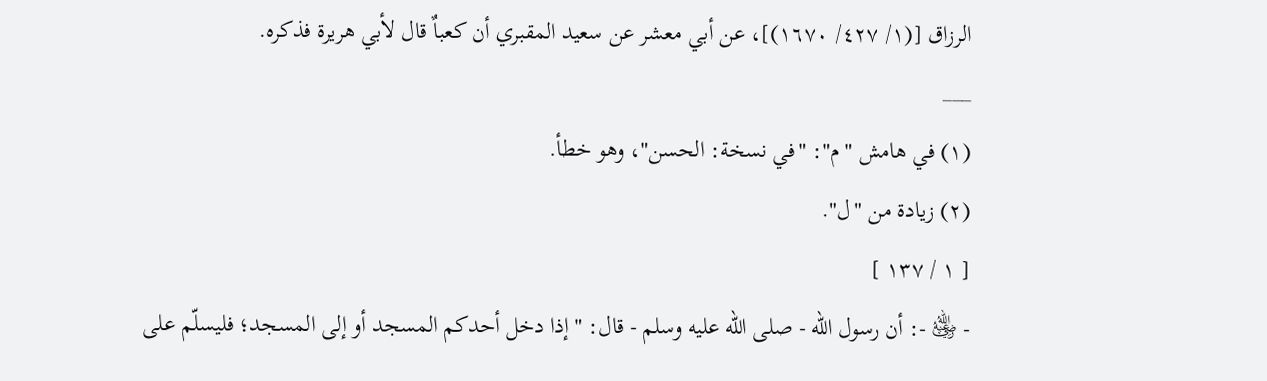الرزاق [(١/ ٤٢٧/ ١٦٧٠)]، عن أبي معشر عن سعيد المقبري أن كعباٌ قال لأبي هريرة فذكره.
___
(١) في هامش "م": "في نسخة: الحسن"، وهو خطأ.
(٢) زيادة من "ل".
[ ١ / ١٣٧ ]
- ﵁ -: أن رسول الله - صلى الله عليه وسلم - قال: "إذا دخل أحدكم المسجد أو إلى المسجد؛ فليسلّم على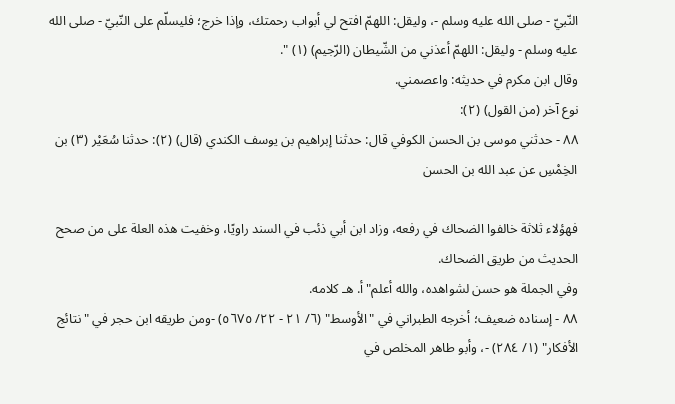النّبيّ - صلى الله عليه وسلم -، وليقل: اللهمّ افتح لي أبواب رحمتك، وإذا خرج؛ فليسلّم على النّبيّ - صلى الله عليه وسلم - وليقل: اللهمّ أعذني من الشّيطان (الرّجيم) (١) ".
وقال ابن مكرم في حديثه: واعصمني.
نوع آخر (من القول) (٢):
٨٨ - حدثني موسى بن الحسن الكوفي قال: حدثنا إبراهيم بن يوسف الكندي (قال) (٢): حدثنا سُعَيْر (٣) بن الخِمْسِ عن عبد الله بن الحسن

فهؤلاء ثلاثة خالفوا الضحاك في رفعه، وزاد ابن أبي ذئب في السند راويًا، وخفيت هذه العلة على من صحح الحديث من طريق الضحاك.
وفي الجملة هو حسن لشواهده، والله أعلم" أ. هـ كلامه.
٨٨ - إسناده ضعيف؛ أخرجه الطبراني في "الأوسط" (٦/ ٢١ - ٢٢/ ٥٦٧٥) -ومن طريقه ابن حجر في "نتائج الأفكار" (١/ ٢٨٤) -، وأبو طاهر المخلص في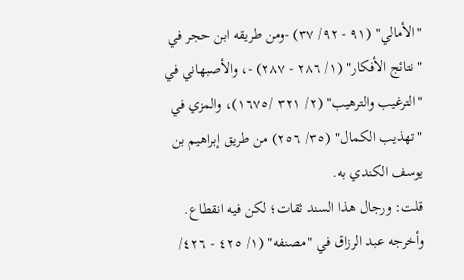"الأمالي" (٩١ - ٩٢/ ٣٧) -ومن طريقه ابن حجر في "نتائج الأفكار" (١/ ٢٨٦ - ٢٨٧) -، والأصبهاني في "الترغيب والترهيب" (٢/ ٣٢١ /١٦٧٥)، والمزي في "تهذيب الكمال" (٣٥/ ٢٥٦) من طريق إبراهيم بن يوسف الكندي به.
قلت: ورجال هذا السند ثقات؛ لكن فيه انقطاع.
وأخرجه عبد الرزاق في "مصنفه" (١/ ٤٢٥ - ٤٢٦/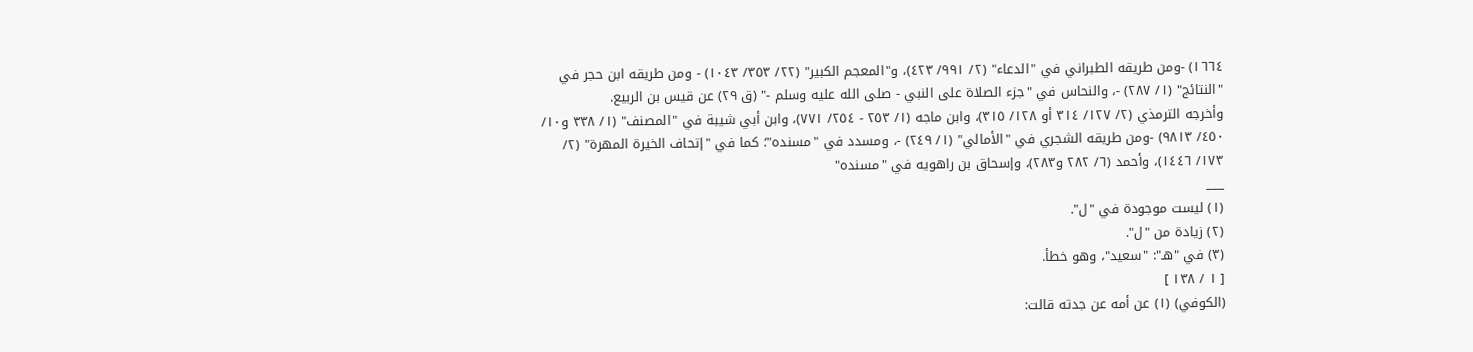١٦٦٤) -ومن طريقه الطبراني في "الدعاء" (٢/ ٩٩١/ ٤٢٣)، و"المعجم الكبير" (٢٢/ ٣٥٣/ ١٠٤٣) - ومن طريقه ابن حجر في "النتائج" (١/ ٢٨٧) -، والنحاس في "جزء الصلاة على النبي - صلى الله عليه وسلم -" (ق ٢٩) عن قيس بن الربيع.
وأخرجه الترمذي (٢/ ١٢٧/ ٣١٤ أو ١٢٨/ ٣١٥)، وابن ماجه (١/ ٢٥٣ - ٢٥٤/ ٧٧١)، وابن أبي شيبة في "المصنف" (١/ ٣٣٨ و١٠/ ٤٥٠/ ٩٨١٣) -ومن طريقه الشجري في "الأمالي" (١/ ٢٤٩) -، ومسدد في "مسنده"؛ كما في "إتحاف الخيرة المهرة" (٢/ ١٧٣/ ١٤٤٦)، وأحمد (٦/ ٢٨٢ و٢٨٣)، وإسحاق بن راهويه في "مسنده"
___
(١) ليست موجودة في "ل".
(٢) زيادة من "ل".
(٣) في "هـ": "سعيد"، وهو خطأ.
[ ١ / ١٣٨ ]
(الكوفي) (١) عن أمه عن جدته قالت: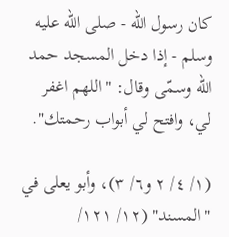كان رسول الله - صلى الله عليه وسلم - إذا دخل المسجد حمد الله وسمّى وقال: "اللهم اغفر لي، وافتح لي أبواب رحمتك".

(١/ ٤/ ٢ و٦/ ٣)، وأبو يعلى في "المسند" (١٢/ ١٢١/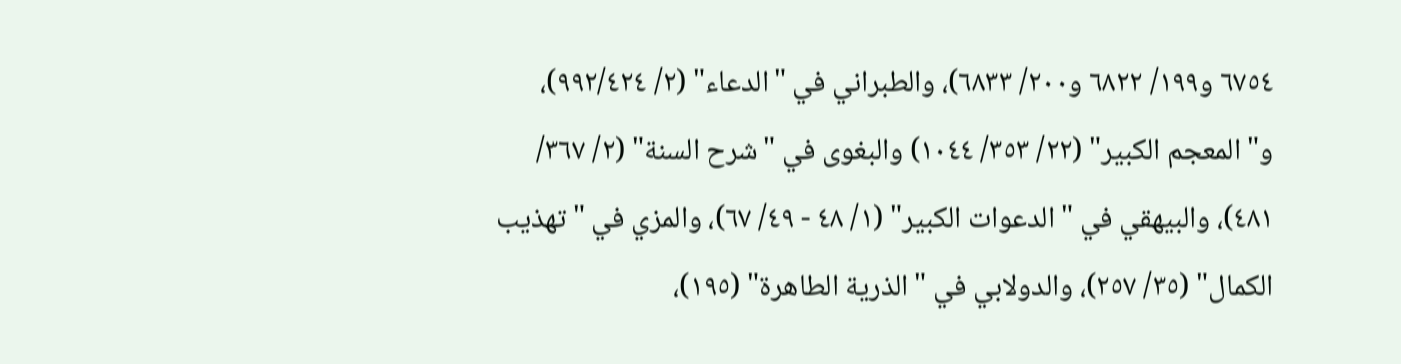٦٧٥٤ و١٩٩/ ٦٨٢٢ و٢٠٠/ ٦٨٣٣)، والطبراني في "الدعاء" (٢/ ٩٩٢/٤٢٤)، و"المعجم الكبير" (٢٢/ ٣٥٣/ ١٠٤٤) والبغوى في "شرح السنة" (٢/ ٣٦٧/ ٤٨١)، والبيهقي في "الدعوات الكبير" (١/ ٤٨ - ٤٩/ ٦٧)، والمزي في "تهذيب الكمال" (٣٥/ ٢٥٧)، والدولابي في "الذرية الطاهرة" (١٩٥)،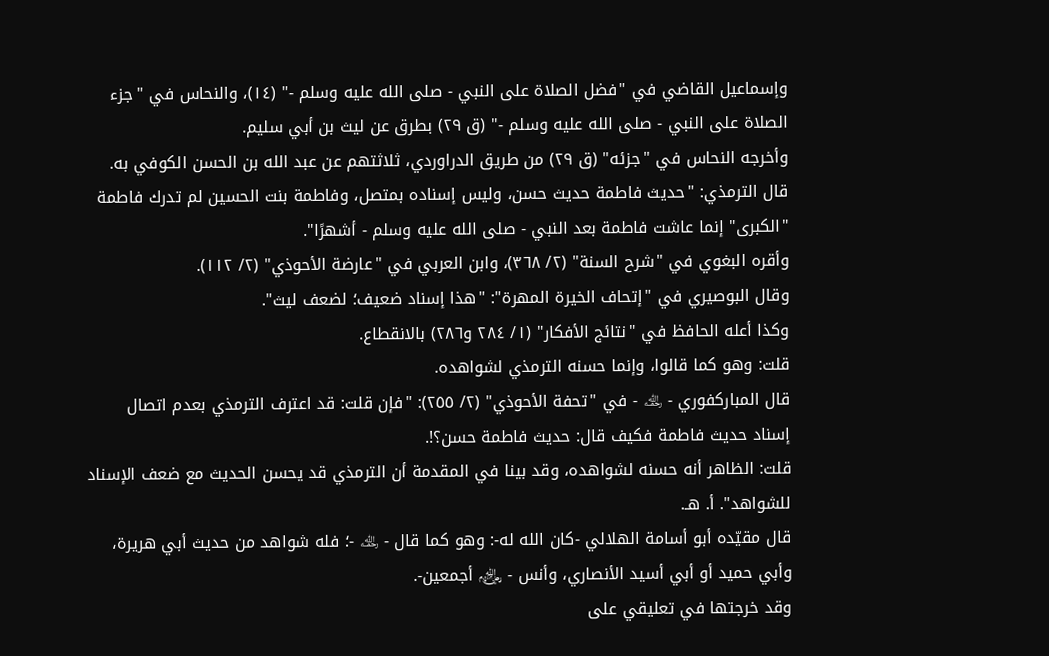وإسماعيل القاضي في "فضل الصلاة على النبي - صلى الله عليه وسلم -" (١٤)، والنحاس في "جزء الصلاة على النبي - صلى الله عليه وسلم -" (ق ٢٩) بطرق عن ليث بن أبي سليم.
وأخرجه النحاس في "جزئه" (ق ٢٩) من طريق الدراوردي، ثلاثتهم عن عبد الله بن الحسن الكوفي به.
قال الترمذي: "حديث فاطمة حديث حسن، وليس إسناده بمتصل، وفاطمة بنت الحسين لم تدرك فاطمة "الكبرى" إنما عاشت فاطمة بعد النبي - صلى الله عليه وسلم - أشهرًا".
وأقره البغوي في "شرح السنة" (٢/ ٣٦٨)، وابن العربي في "عارضة الأحوذي" (٢/ ١١٢).
وقال البوصيري في "إتحاف الخيرة المهرة": "هذا إسناد ضعيف؛ لضعف ليث".
وكذا أعله الحافظ في "نتائج الأفكار" (١/ ٢٨٤ و٢٨٦) بالانقطاع.
قلت: وهو كما قالوا، وإنما حسنه الترمذي لشواهده.
قال المباركفوري - ﵀ - في "تحفة الأحوذي" (٢/ ٢٥٥): "فإن قلت: قد اعترف الترمذي بعدم اتصال إسناد حديث فاطمة فكيف قال: حديث فاطمة حسن؟!.
قلت: الظاهر أنه حسنه لشواهده، وقد بينا في المقدمة أن الترمذي قد يحسن الحديث مع ضعف الإسناد للشواهد". أ. هـ.
قال مقيّده أبو أسامة الهلالي -كان الله له-: وهو كما قال - ﵀ -؛ فله شواهد من حديث أبي هريرة، وأبي حميد أو أبي أسيد الأنصاري، وأنس - ﵃ أجمعين-.
وقد خرجتها في تعليقي على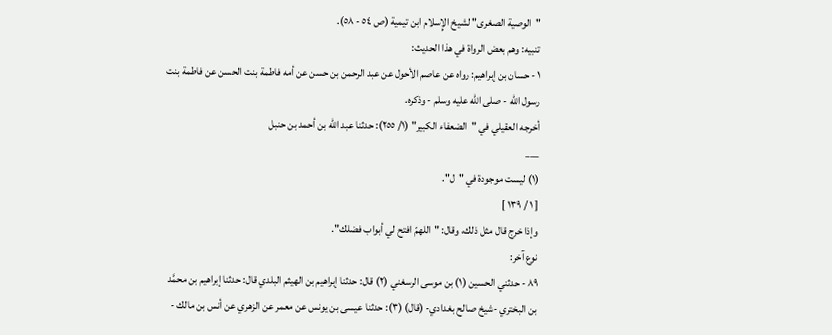"الوصية الصغرى" لشيخ الإِسلام ابن تيمية (ص ٥٤ - ٥٨).
تنبيه: وهم بعض الرواة في هذا الحديث:
١ - حسان بن إبراهيم: رواه عن عاصم الأحول عن عبد الرحمن بن حسن عن أمه فاطمة بنت الحسن عن فاطمة بنت رسول الله - صلى الله عليه وسلم - وذكره.
أخرجه العقيلي في "الضعفاء الكبير" (١/ ٢٥٥): حدثنا عبد الله بن أحمد بن حنبل
___
(١) ليست موجودة في "ل".
[ ١ / ١٣٩ ]
وإذا خرج قال مثل ذلك، وقال: "اللهمّ افتح لي أبواب فضلك".
نوع آخر:
٨٩ - حدثني الحسين (١) بن موسى الرسغني (٢) قال: حدثنا إبراهيم بن الهيثم البلدي قال: حدثنا إبراهيم بن محمَّد بن البختري -شيخ صالح بغدادي- (قال) (٣): حدثنا عيسى بن يونس عن معمر عن الزهري عن أنس بن مالك -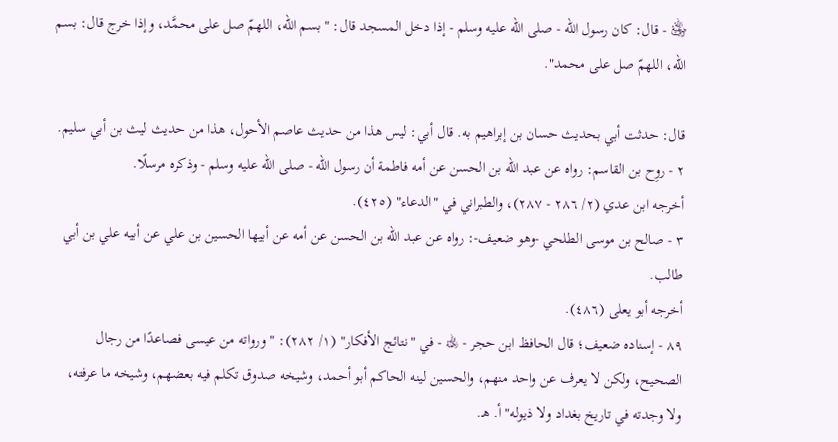﵁ - قال: كان رسول الله - صلى الله عليه وسلم - إذا دخل المسجد قال: "بسم الله، اللهمّ صل على محمَّد، وإذا خرج قال: بسم الله، اللهمّ صل على محمد".

قال: حدثت أبي بحديث حسان بن إبراهيم به. قال أبي: ليس هذا من حديث عاصم الأحول، هذا من حديث ليث بن أبي سليم.
٢ - روِح بن القاسم: رواه عن عبد الله بن الحسن عن أمه فاطمة أن رسول الله - صلى الله عليه وسلم - وذكره مرسلًا.
أخرجه ابن عدي (٢/ ٢٨٦ - ٢٨٧)، والطبراني في "الدعاء" (٤٢٥).
٣ - صالح بن موسى الطلحي -وهو ضعيف-: رواه عن عبد الله بن الحسن عن أمه عن أبيها الحسين بن علي عن أبيه علي بن أبي طالب.
أخرجه أبو يعلى (٤٨٦).
٨٩ - إسناده ضعيف؛ قال الحافظ ابن حجر - ﵀ - في "نتائج الأفكار" (١/ ٢٨٢): "ورواته من عيسى فصاعدًا من رجال الصحيح، ولكن لا يعرف عن واحد منهم، والحسين لينه الحاكم أبو أحمد، وشيخه صدوق تكلم فيه بعضهم، وشيخه ما عرفته، ولا وجدته في تاريخ بغداد ولا ذيوله" أ. هـ.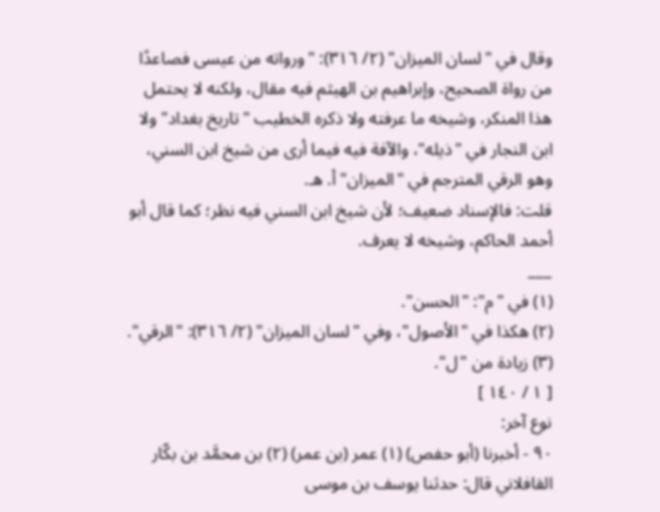وقال في "لسان الميزان" (٢/ ٣١٦): "ورواته من عيسى فصاعدًا من رواة الصحيح، وإبراهيم بن الهيثم فيه مقال، ولكنه لا يحتمل هذا المنكر، وشيخه ما عرفته ولا ذكره الخطيب "تاريخ بغداد" ولا ابن النجار في "ذيله"، والآفة فيه فيما أرى من شيخ ابن السني، وهو الرقي المترجم في "الميزان" أ. هـ.
قلت: فالإسناد ضعيف؛ لأن شيخ ابن السني فيه نظر؛ كما قال أبو أحمد الحاكم، وشيخه لا يعرف.
___
(١) في "م": "الحسن".
(٢) هكذا في "الأصول"، وفي "لسان الميزان" (٢/ ٣١٦): "الرقي".
(٣) زيادة من "ل".
[ ١ / ١٤٠ ]
نوع آخر:
٩٠ - أخبرنا (أبو حفص) (١) عمر (بن عمر) (٢) بن محمَّد بن بكّار القافلاني قال: حدثنا يوسف بن موسى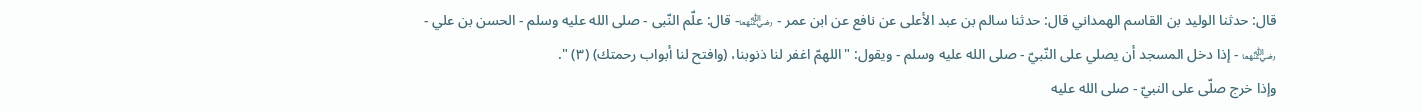قال: حدثنا الوليد بن القاسم الهمداني قال: حدثنا سالم بن عبد الأعلى عن نافع عن ابن عمر - ﵄- قال: علّم النّبى - صلى الله عليه وسلم - الحسن بن علي - ﵄ - إذا دخل المسجد أن يصلي على النّبيّ - صلى الله عليه وسلم - ويقول: "اللهمّ اغفر لنا ذنوبنا، (وافتح لنا أبواب رحمتك) (٣) ".
وإذا خرج صلّى على النبيّ - صلى الله عليه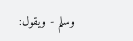وسلم - ويقول: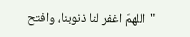"اللهمّ اغفر لنا ذنوبنا، وافتح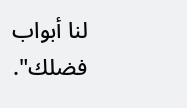لنا أبواب فضلك".